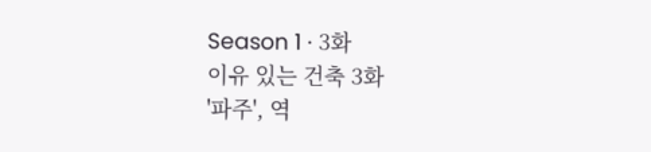Season 1 · 3화
이유 있는 건축 3화
'파주', 역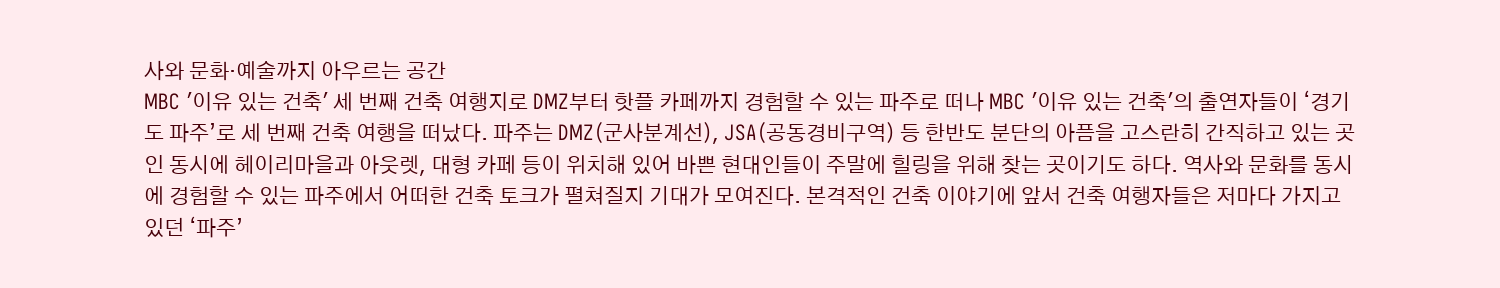사와 문화·예술까지 아우르는 공간
MBC '이유 있는 건축' 세 번째 건축 여행지로 DMZ부터 핫플 카페까지 경험할 수 있는 파주로 떠나 MBC '이유 있는 건축'의 출연자들이 ‘경기도 파주’로 세 번째 건축 여행을 떠났다. 파주는 DMZ(군사분계선), JSA(공동경비구역) 등 한반도 분단의 아픔을 고스란히 간직하고 있는 곳인 동시에 헤이리마을과 아웃렛, 대형 카페 등이 위치해 있어 바쁜 현대인들이 주말에 힐링을 위해 찾는 곳이기도 하다. 역사와 문화를 동시에 경험할 수 있는 파주에서 어떠한 건축 토크가 펼쳐질지 기대가 모여진다. 본격적인 건축 이야기에 앞서 건축 여행자들은 저마다 가지고 있던 ‘파주’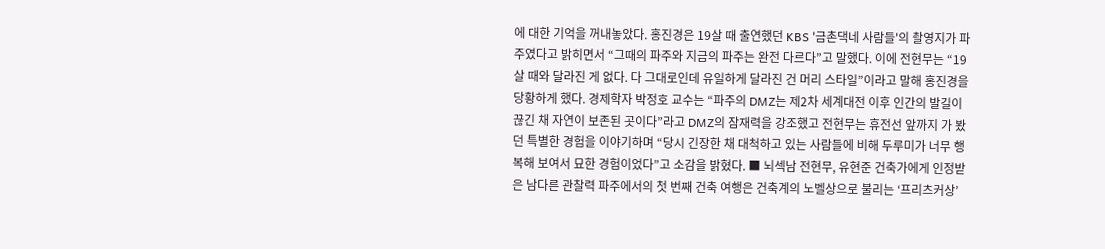에 대한 기억을 꺼내놓았다. 홍진경은 19살 때 출연했던 KBS '금촌댁네 사람들'의 촬영지가 파주였다고 밝히면서 “그때의 파주와 지금의 파주는 완전 다르다”고 말했다. 이에 전현무는 “19살 때와 달라진 게 없다. 다 그대로인데 유일하게 달라진 건 머리 스타일”이라고 말해 홍진경을 당황하게 했다. 경제학자 박정호 교수는 “파주의 DMZ는 제2차 세계대전 이후 인간의 발길이 끊긴 채 자연이 보존된 곳이다”라고 DMZ의 잠재력을 강조했고 전현무는 휴전선 앞까지 가 봤던 특별한 경험을 이야기하며 “당시 긴장한 채 대척하고 있는 사람들에 비해 두루미가 너무 행복해 보여서 묘한 경험이었다”고 소감을 밝혔다. ■ 뇌섹남 전현무, 유현준 건축가에게 인정받은 남다른 관찰력 파주에서의 첫 번째 건축 여행은 건축계의 노벨상으로 불리는 ‘프리츠커상’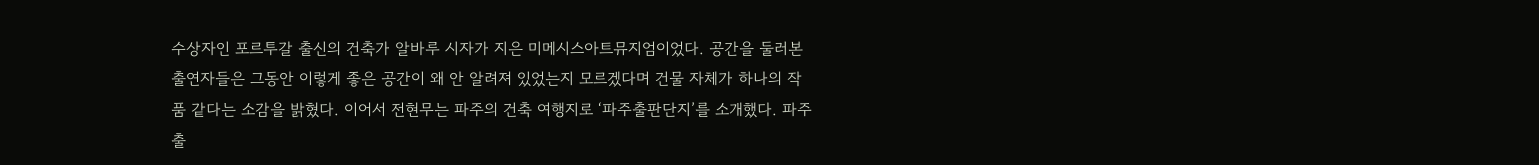수상자인 포르투갈 출신의 건축가 알바루 시자가 지은 미메시스아트뮤지엄이었다. 공간을 둘러본 출연자들은 그동안 이렇게 좋은 공간이 왜 안 알려져 있었는지 모르겠다며 건물 자체가 하나의 작품 같다는 소감을 밝혔다. 이어서 전현무는 파주의 건축 여행지로 ‘파주출판단지’를 소개했다. 파주출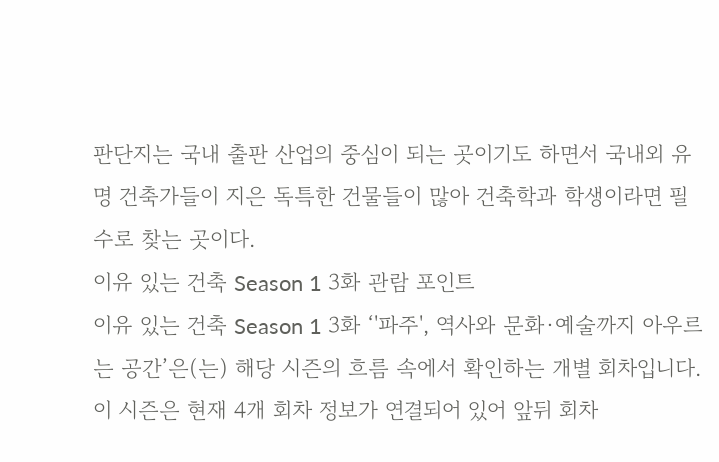판단지는 국내 출판 산업의 중심이 되는 곳이기도 하면서 국내외 유명 건축가들이 지은 독특한 건물들이 많아 건축학과 학생이라면 필수로 찾는 곳이다.
이유 있는 건축 Season 1 3화 관람 포인트
이유 있는 건축 Season 1 3화 ‘'파주', 역사와 문화·예술까지 아우르는 공간’은(는) 해당 시즌의 흐름 속에서 확인하는 개별 회차입니다. 이 시즌은 현재 4개 회차 정보가 연결되어 있어 앞뒤 회차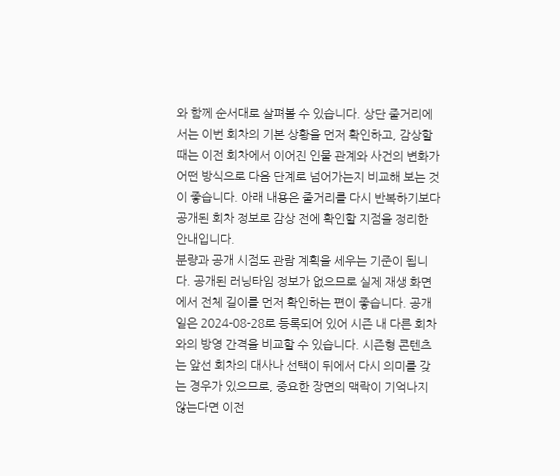와 함께 순서대로 살펴볼 수 있습니다. 상단 줄거리에서는 이번 회차의 기본 상황을 먼저 확인하고, 감상할 때는 이전 회차에서 이어진 인물 관계와 사건의 변화가 어떤 방식으로 다음 단계로 넘어가는지 비교해 보는 것이 좋습니다. 아래 내용은 줄거리를 다시 반복하기보다 공개된 회차 정보로 감상 전에 확인할 지점을 정리한 안내입니다.
분량과 공개 시점도 관람 계획을 세우는 기준이 됩니다. 공개된 러닝타임 정보가 없으므로 실제 재생 화면에서 전체 길이를 먼저 확인하는 편이 좋습니다. 공개일은 2024-08-28로 등록되어 있어 시즌 내 다른 회차와의 방영 간격을 비교할 수 있습니다. 시즌형 콘텐츠는 앞선 회차의 대사나 선택이 뒤에서 다시 의미를 갖는 경우가 있으므로, 중요한 장면의 맥락이 기억나지 않는다면 이전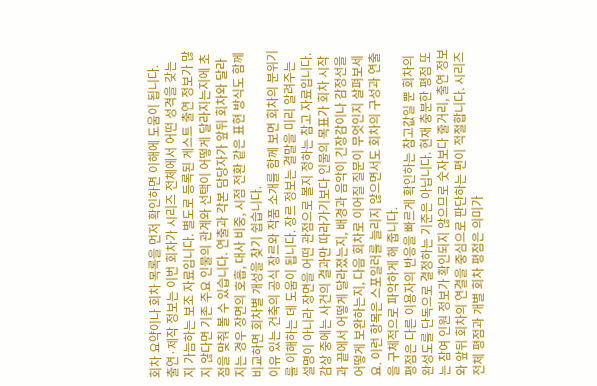회차 요약이나 회차 목록을 먼저 확인하면 이해에 도움이 됩니다.
출연·제작 정보는 이번 회차가 시리즈 전체에서 어떤 성격을 갖는지 가늠하는 보조 자료입니다. 별도로 등록된 게스트 출연 정보가 많지 않다면 기존 주요 인물의 관계와 선택이 어떻게 달라지는지에 초점을 맞춰 볼 수 있습니다. 연출과 각본 담당자가 앞뒤 회차와 달라지는 경우 장면의 호흡, 대사 비중, 시점 전환 같은 표현 방식도 함께 비교하면 회차별 개성을 찾기 쉽습니다.
이유 있는 건축의 공식 장르와 작품 소개를 함께 보면 회차의 분위기를 이해하는 데 도움이 됩니다. 장르 정보는 결말을 미리 알려주는 설명이 아니라 장면을 어떤 관점으로 볼지 정하는 참고 자료입니다. 감상 중에는 사건의 결과만 따라가기보다 인물의 목표가 회차 시작과 끝에서 어떻게 달라졌는지, 배경과 음악이 긴장감이나 감정선을 어떻게 보완하는지, 다음 회차로 이어질 질문이 무엇인지 살펴보세요. 이런 항목은 스포일러를 늘리지 않으면서도 회차의 구성과 연출을 구체적으로 파악하게 해 줍니다.
평점은 다른 이용자의 반응을 빠르게 확인하는 참고값일 뿐 회차의 완성도를 단독으로 결정하는 기준은 아닙니다. 현재 충분한 평점 또는 참여 인원 정보가 확인되지 않으므로 숫자보다 줄거리, 출연 정보와 앞뒤 회차의 연결을 중심으로 판단하는 편이 적절합니다. 시리즈 전체 평점과 개별 회차 평점은 의미가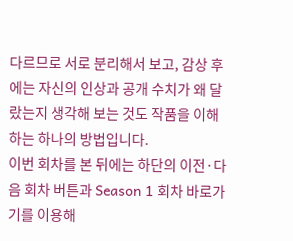다르므로 서로 분리해서 보고, 감상 후에는 자신의 인상과 공개 수치가 왜 달랐는지 생각해 보는 것도 작품을 이해하는 하나의 방법입니다.
이번 회차를 본 뒤에는 하단의 이전·다음 회차 버튼과 Season 1 회차 바로가기를 이용해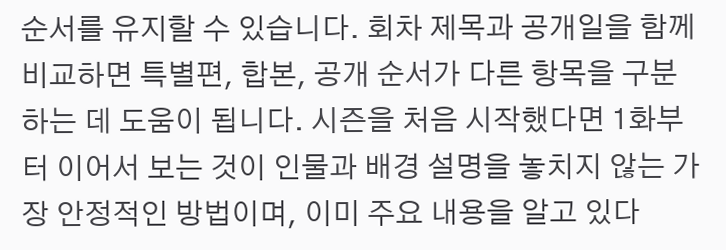순서를 유지할 수 있습니다. 회차 제목과 공개일을 함께 비교하면 특별편, 합본, 공개 순서가 다른 항목을 구분하는 데 도움이 됩니다. 시즌을 처음 시작했다면 1화부터 이어서 보는 것이 인물과 배경 설명을 놓치지 않는 가장 안정적인 방법이며, 이미 주요 내용을 알고 있다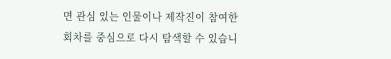면 관심 있는 인물이나 제작진이 참여한 회차를 중심으로 다시 탐색할 수 있습니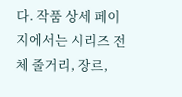다. 작품 상세 페이지에서는 시리즈 전체 줄거리, 장르,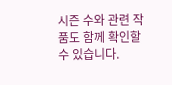시즌 수와 관련 작품도 함께 확인할 수 있습니다.